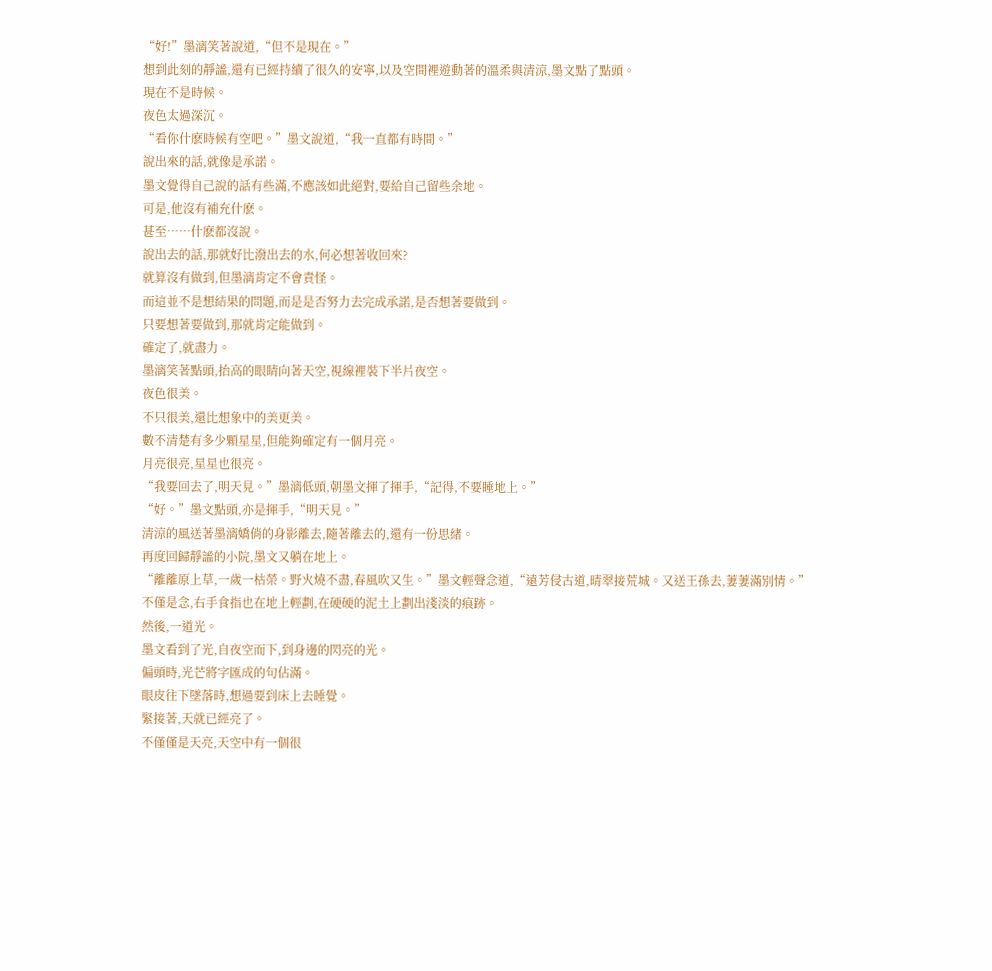“好!”墨漓笑著說道,“但不是現在。”
想到此刻的靜謐,還有已經持續了很久的安寧,以及空間裡遊動著的溫柔與清涼,墨文點了點頭。
現在不是時候。
夜色太過深沉。
“看你什麽時候有空吧。”墨文說道,“我一直都有時間。”
說出來的話,就像是承諾。
墨文覺得自己說的話有些滿,不應該如此絕對,要給自己留些余地。
可是,他沒有補充什麽。
甚至……什麽都沒說。
說出去的話,那就好比潑出去的水,何必想著收回來?
就算沒有做到,但墨漓肯定不會責怪。
而這並不是想結果的問題,而是是否努力去完成承諾,是否想著要做到。
只要想著要做到,那就肯定能做到。
確定了,就盡力。
墨漓笑著點頭,抬高的眼睛向著天空,視線裡裝下半片夜空。
夜色很美。
不只很美,還比想象中的美更美。
數不清楚有多少顆星星,但能夠確定有一個月亮。
月亮很亮,星星也很亮。
“我要回去了,明天見。”墨漓低頭,朝墨文揮了揮手,“記得,不要睡地上。”
“好。”墨文點頭,亦是揮手,“明天見。”
清涼的風送著墨漓嬌俏的身影離去,隨著離去的,還有一份思緒。
再度回歸靜謐的小院,墨文又躺在地上。
“離離原上草,一歲一枯榮。野火燒不盡,春風吹又生。”墨文輕聲念道,“遠芳侵古道,晴翠接荒城。又送王孫去,萋萋滿別情。”
不僅是念,右手食指也在地上輕劃,在硬硬的泥土上劃出淺淡的痕跡。
然後,一道光。
墨文看到了光,自夜空而下,到身邊的閃亮的光。
偏頭時,光芒將字匯成的句佔滿。
眼皮往下墜落時,想過要到床上去睡覺。
緊接著,天就已經亮了。
不僅僅是天亮,天空中有一個很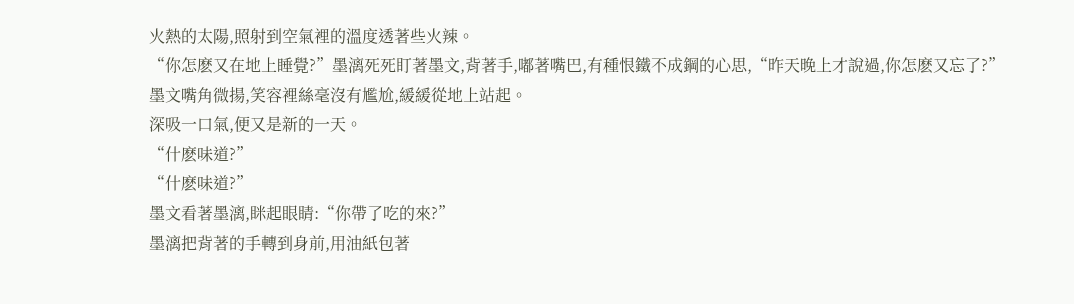火熱的太陽,照射到空氣裡的溫度透著些火辣。
“你怎麽又在地上睡覺?”墨漓死死盯著墨文,背著手,嘟著嘴巴,有種恨鐵不成鋼的心思,“昨天晚上才說過,你怎麽又忘了?”
墨文嘴角微揚,笑容裡絲毫沒有尷尬,緩緩從地上站起。
深吸一口氣,便又是新的一天。
“什麽味道?”
“什麽味道?”
墨文看著墨漓,眯起眼睛:“你帶了吃的來?”
墨漓把背著的手轉到身前,用油紙包著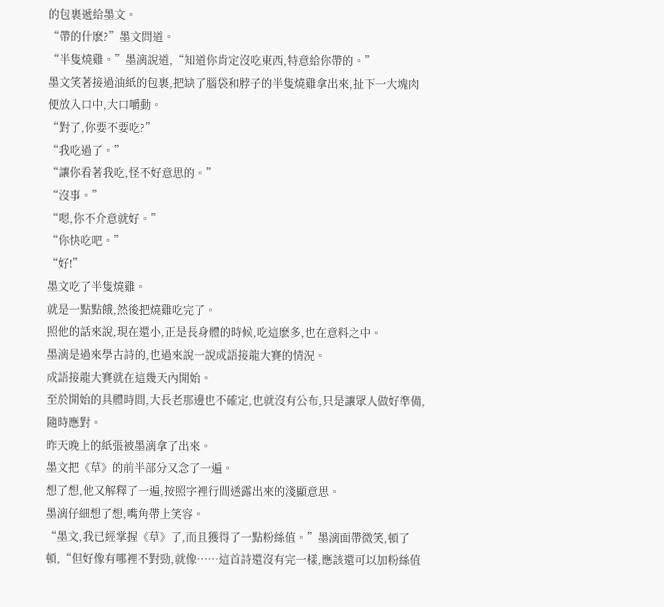的包裹遞給墨文。
“帶的什麽?”墨文問道。
“半隻燒雞。”墨漓說道,“知道你肯定沒吃東西,特意給你帶的。”
墨文笑著接過油紙的包裹,把缺了腦袋和脖子的半隻燒雞拿出來,扯下一大塊肉便放入口中,大口嚼動。
“對了,你要不要吃?”
“我吃過了。”
“讓你看著我吃,怪不好意思的。”
“沒事。”
“嗯,你不介意就好。”
“你快吃吧。”
“好!”
墨文吃了半隻燒雞。
就是一點點餓,然後把燒雞吃完了。
照他的話來說,現在還小,正是長身體的時候,吃這麽多,也在意料之中。
墨漓是過來學古詩的,也過來說一說成語接龍大賽的情況。
成語接龍大賽就在這幾天內開始。
至於開始的具體時間,大長老那邊也不確定,也就沒有公布,只是讓眾人做好準備,隨時應對。
昨天晚上的紙張被墨漓拿了出來。
墨文把《草》的前半部分又念了一遍。
想了想,他又解釋了一遍,按照字裡行間透露出來的淺顯意思。
墨漓仔細想了想,嘴角帶上笑容。
“墨文,我已經掌握《草》了,而且獲得了一點粉絲值。”墨漓面帶微笑,頓了頓,“但好像有哪裡不對勁,就像……這首詩還沒有完一樣,應該還可以加粉絲值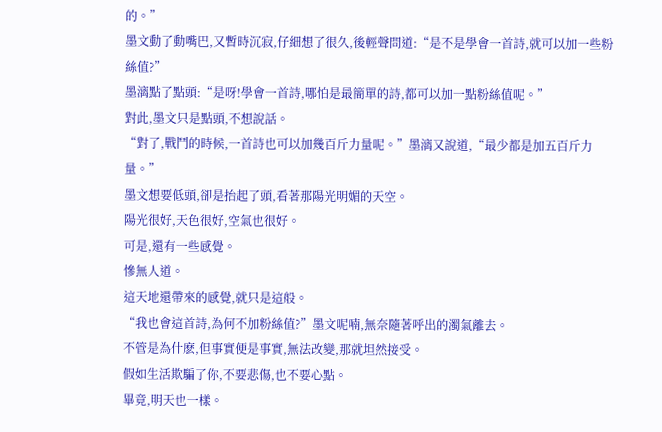的。”
墨文動了動嘴巴,又暫時沉寂,仔細想了很久,後輕聲問道:“是不是學會一首詩,就可以加一些粉絲值?”
墨漓點了點頭:“是呀!學會一首詩,哪怕是最簡單的詩,都可以加一點粉絲值呢。”
對此,墨文只是點頭,不想說話。
“對了,戰鬥的時候,一首詩也可以加幾百斤力量呢。”墨漓又說道,“最少都是加五百斤力量。”
墨文想要低頭,卻是抬起了頭,看著那陽光明媚的天空。
陽光很好,天色很好,空氣也很好。
可是,還有一些感覺。
慘無人道。
這天地還帶來的感覺,就只是這般。
“我也會這首詩,為何不加粉絲值?”墨文呢喃,無奈隨著呼出的濁氣離去。
不管是為什麽,但事實便是事實,無法改變,那就坦然接受。
假如生活欺騙了你,不要悲傷,也不要心點。
畢竟,明天也一樣。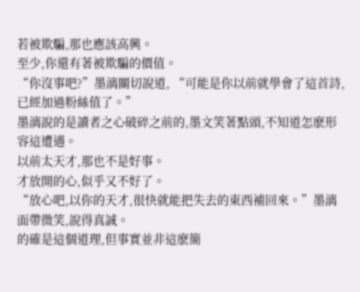若被欺騙,那也應該高興。
至少,你還有著被欺騙的價值。
“你沒事吧?”墨漓關切說道, “可能是你以前就學會了這首詩,已經加過粉絲值了。”
墨漓說的是讀者之心破碎之前的,墨文笑著點頭,不知道怎麽形容這遭遇。
以前太天才,那也不是好事。
才放開的心,似乎又不好了。
“放心吧,以你的天才,很快就能把失去的東西補回來。”墨漓面帶微笑,說得真誠。
的確是這個道理,但事實並非這麽簡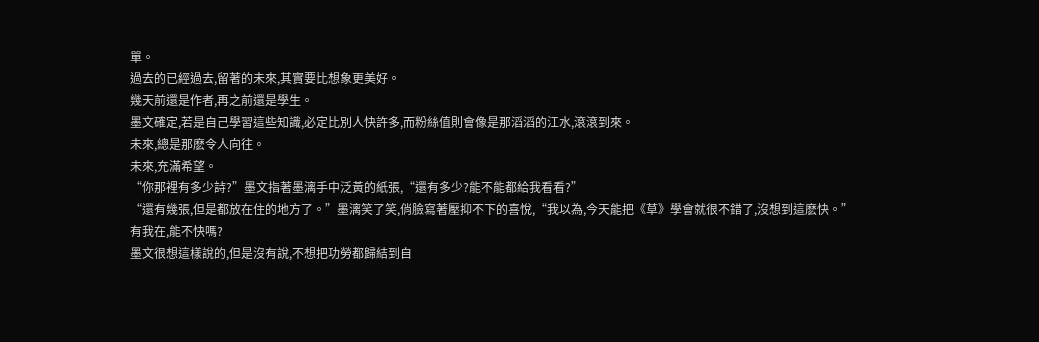單。
過去的已經過去,留著的未來,其實要比想象更美好。
幾天前還是作者,再之前還是學生。
墨文確定,若是自己學習這些知識,必定比別人快許多,而粉絲值則會像是那滔滔的江水,滾滾到來。
未來,總是那麽令人向往。
未來,充滿希望。
“你那裡有多少詩?”墨文指著墨漓手中泛黃的紙張,“還有多少?能不能都給我看看?”
“還有幾張,但是都放在住的地方了。”墨漓笑了笑,俏臉寫著壓抑不下的喜悅,“我以為,今天能把《草》學會就很不錯了,沒想到這麽快。”
有我在,能不快嗎?
墨文很想這樣說的,但是沒有說,不想把功勞都歸結到自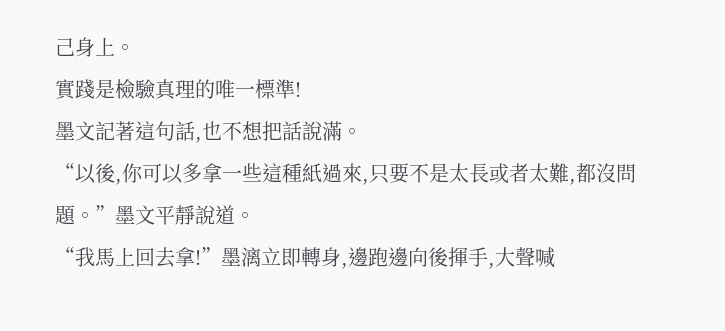己身上。
實踐是檢驗真理的唯一標準!
墨文記著這句話,也不想把話說滿。
“以後,你可以多拿一些這種紙過來,只要不是太長或者太難,都沒問題。”墨文平靜說道。
“我馬上回去拿!”墨漓立即轉身,邊跑邊向後揮手,大聲喊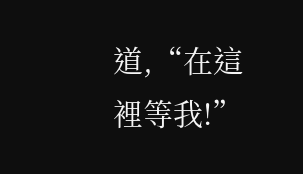道,“在這裡等我!”